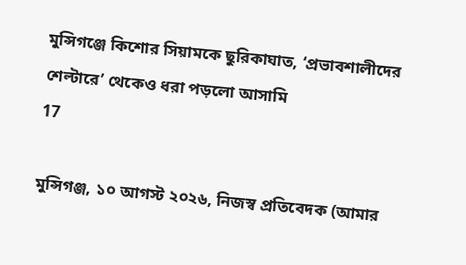মুন্সিগঞ্জে কিশোর সিয়ামকে ছুরিকাঘাত, ‘প্রভাবশালীদের শেল্টারে’ থেকেও ধরা পড়লো আসামি
17

মুন্সিগঞ্জ, ১০ আগস্ট ২০২৬, নিজস্ব প্রতিবেদক (আমার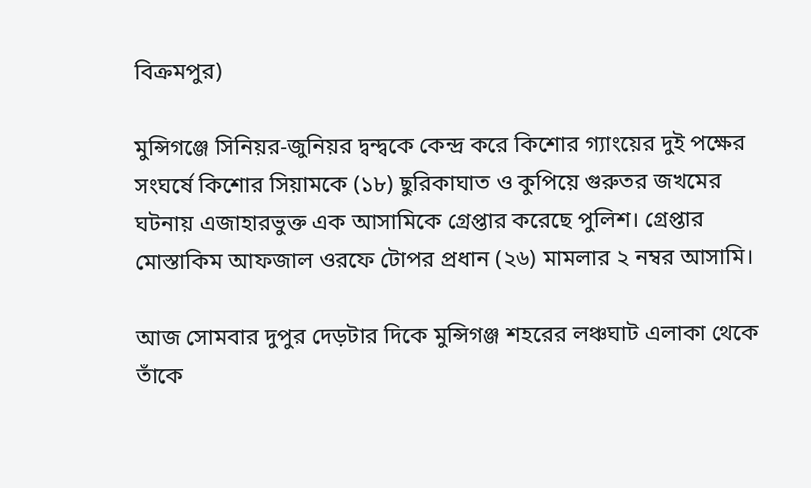বিক্রমপুর)

মুন্সিগঞ্জে সিনিয়র-জুনিয়র দ্বন্দ্বকে কেন্দ্র করে কিশোর গ্যাংয়ের দুই পক্ষের সংঘর্ষে কিশোর সিয়ামকে (১৮) ছুরিকাঘাত ও কুপিয়ে গুরুতর জখমের ঘটনায় এজাহারভুক্ত এক আসামিকে গ্রেপ্তার করেছে পুলিশ। গ্রেপ্তার মোস্তাকিম আফজাল ওরফে টোপর প্রধান (২৬) মামলার ২ নম্বর আসামি।

আজ সোমবার দুপুর দেড়টার দিকে মুন্সিগঞ্জ শহরের লঞ্চঘাট এলাকা থেকে তাঁকে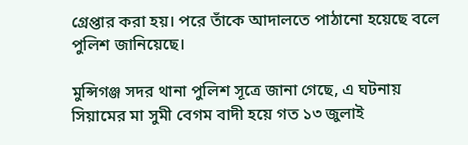গ্রেপ্তার করা হয়। পরে তাঁকে আদালতে পাঠানো হয়েছে বলে পুলিশ জানিয়েছে।

মুন্সিগঞ্জ সদর থানা পুলিশ সূত্রে জানা গেছে, এ ঘটনায় সিয়ামের মা সুমী বেগম বাদী হয়ে গত ১৩ জুলাই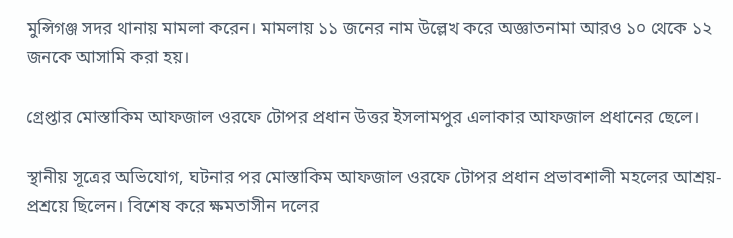মুন্সিগঞ্জ সদর থানায় মামলা করেন। মামলায় ১১ জনের নাম উল্লেখ করে অজ্ঞাতনামা আরও ১০ থেকে ১২ জনকে আসামি করা হয়।

গ্রেপ্তার মোস্তাকিম আফজাল ওরফে টোপর প্রধান উত্তর ইসলামপুর এলাকার আফজাল প্রধানের ছেলে।

স্থানীয় সূত্রের অভিযোগ, ঘটনার পর মোস্তাকিম আফজাল ওরফে টোপর প্রধান প্রভাবশালী মহলের আশ্রয়-প্রশ্রয়ে ছিলেন। বিশেষ করে ক্ষমতাসীন দলের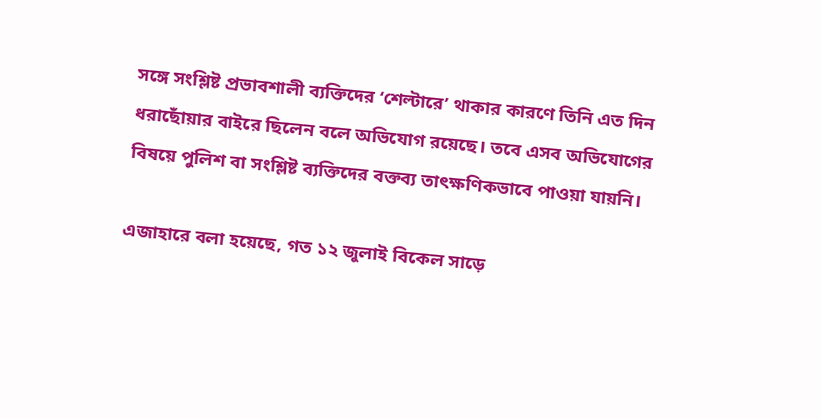সঙ্গে সংশ্লিষ্ট প্রভাবশালী ব্যক্তিদের ‘শেল্টারে’ থাকার কারণে তিনি এত দিন ধরাছোঁয়ার বাইরে ছিলেন বলে অভিযোগ রয়েছে। তবে এসব অভিযোগের বিষয়ে পুলিশ বা সংশ্লিষ্ট ব্যক্তিদের বক্তব্য তাৎক্ষণিকভাবে পাওয়া যায়নি।

এজাহারে বলা হয়েছে, গত ১২ জুলাই বিকেল সাড়ে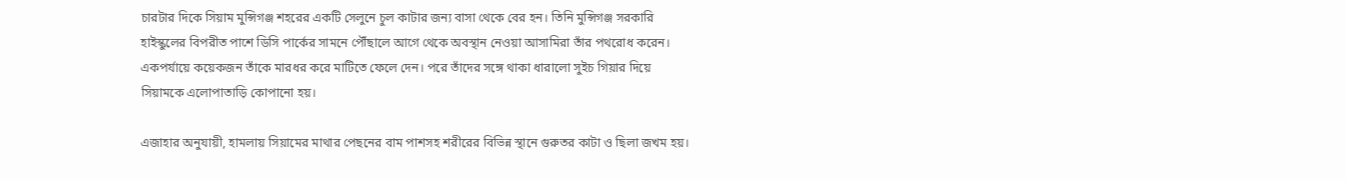চারটার দিকে সিয়াম মুন্সিগঞ্জ শহরের একটি সেলুনে চুল কাটার জন্য বাসা থেকে বের হন। তিনি মুন্সিগঞ্জ সরকারি হাইস্কুলের বিপরীত পাশে ডিসি পার্কের সামনে পৌঁছালে আগে থেকে অবস্থান নেওয়া আসামিরা তাঁর পথরোধ করেন। একপর্যায়ে কয়েকজন তাঁকে মারধর করে মাটিতে ফেলে দেন। পরে তাঁদের সঙ্গে থাকা ধারালো সুইচ গিয়ার দিয়ে সিয়ামকে এলোপাতাড়ি কোপানো হয়।

এজাহার অনুযায়ী, হামলায় সিয়ামের মাথার পেছনের বাম পাশসহ শরীরের বিভিন্ন স্থানে গুরুতর কাটা ও ছিলা জখম হয়।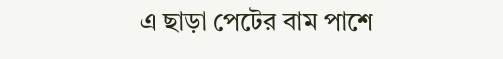এ ছাড়া পেটের বাম পাশে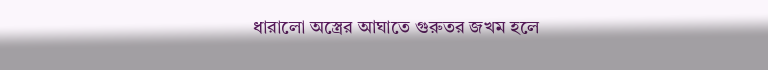ধারালো অস্ত্রের আঘাতে গুরুতর জখম হলে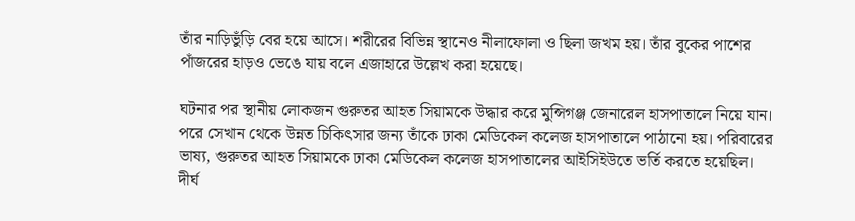তাঁর নাড়িভুঁড়ি বের হয়ে আসে। শরীরের বিভিন্ন স্থানেও নীলাফোলা ও ছিলা জখম হয়। তাঁর বুকের পাশের পাঁজরের হাড়ও ভেঙে যায় বলে এজাহারে উল্লেখ করা হয়েছে।

ঘটনার পর স্থানীয় লোকজন গুরুতর আহত সিয়ামকে উদ্ধার করে মুন্সিগঞ্জ জেনারেল হাসপাতালে নিয়ে যান। পরে সেখান থেকে উন্নত চিকিৎসার জন্য তাঁকে ঢাকা মেডিকেল কলেজ হাসপাতালে পাঠানো হয়। পরিবারের ভাষ্য, গুরুতর আহত সিয়ামকে ঢাকা মেডিকেল কলেজ হাসপাতালের আইসিইউতে ভর্তি করতে হয়েছিল। দীর্ঘ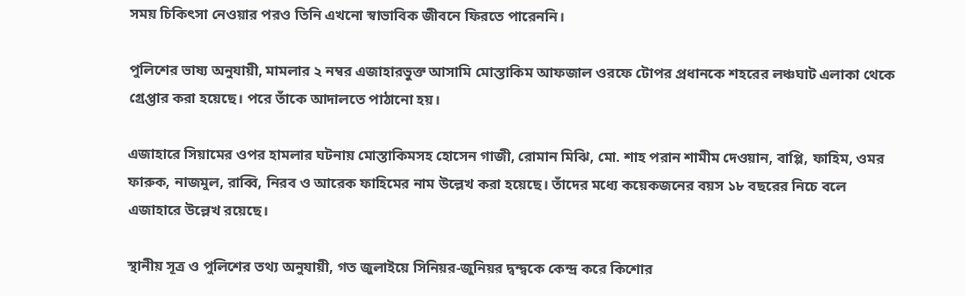সময় চিকিৎসা নেওয়ার পরও তিনি এখনো স্বাভাবিক জীবনে ফিরতে পারেননি।

পুলিশের ভাষ্য অনুযায়ী, মামলার ২ নম্বর এজাহারভুক্ত আসামি মোস্তাকিম আফজাল ওরফে টোপর প্রধানকে শহরের লঞ্চঘাট এলাকা থেকে গ্রেপ্তার করা হয়েছে। পরে তাঁকে আদালতে পাঠানো হয়।

এজাহারে সিয়ামের ওপর হামলার ঘটনায় মোস্তাকিমসহ হোসেন গাজী, রোমান মিঝি, মো. শাহ পরান শামীম দেওয়ান, বাপ্পি, ফাহিম, ওমর ফারুক, নাজমুল, রাব্বি, নিরব ও আরেক ফাহিমের নাম উল্লেখ করা হয়েছে। তাঁদের মধ্যে কয়েকজনের বয়স ১৮ বছরের নিচে বলে এজাহারে উল্লেখ রয়েছে।

স্থানীয় সূত্র ও পুলিশের তথ্য অনুযায়ী, গত জুলাইয়ে সিনিয়র-জুনিয়র দ্বন্দ্বকে কেন্দ্র করে কিশোর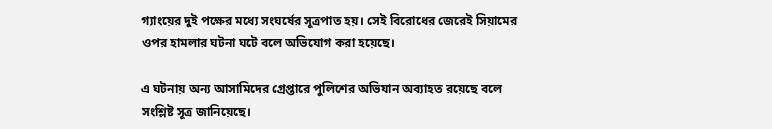গ্যাংয়ের দুই পক্ষের মধ্যে সংঘর্ষের সূত্রপাত হয়। সেই বিরোধের জেরেই সিয়ামের ওপর হামলার ঘটনা ঘটে বলে অভিযোগ করা হয়েছে।

এ ঘটনায় অন্য আসামিদের গ্রেপ্তারে পুলিশের অভিযান অব্যাহত রয়েছে বলে সংশ্লিষ্ট সূত্র জানিয়েছে।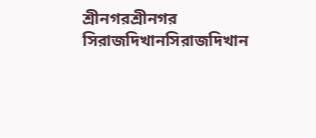শ্রীনগরশ্রীনগর সিরাজদিখানসিরাজদিখান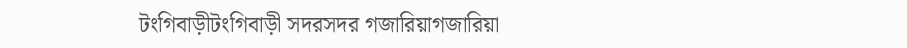টংগিবাড়ীটংগিবাড়ী সদরসদর গজারিয়াগজারিয়া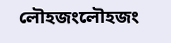লৌহজংলৌহজং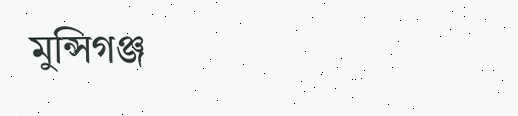মুন্সিগঞ্জ